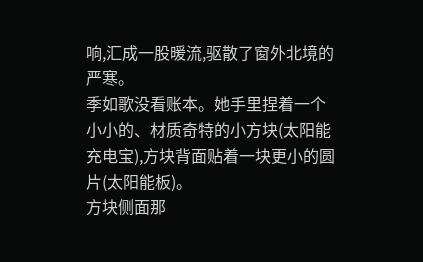响,汇成一股暖流,驱散了窗外北境的严寒。
季如歌没看账本。她手里捏着一个小小的、材质奇特的小方块(太阳能充电宝),方块背面贴着一块更小的圆片(太阳能板)。
方块侧面那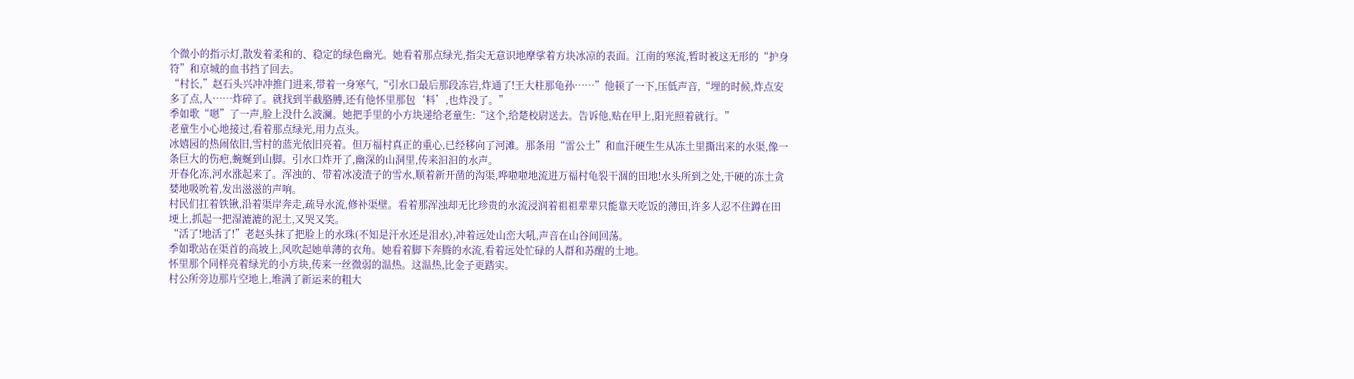个微小的指示灯,散发着柔和的、稳定的绿色幽光。她看着那点绿光,指尖无意识地摩挲着方块冰凉的表面。江南的寒流,暂时被这无形的“护身符”和京城的血书挡了回去。
“村长,”赵石头兴冲冲推门进来,带着一身寒气,“引水口最后那段冻岩,炸通了!王大柱那龟孙……”他顿了一下,压低声音,“埋的时候,炸点安多了点,人……炸碎了。就找到半截胳膊,还有他怀里那包‘料’,也炸没了。”
季如歌“嗯”了一声,脸上没什么波澜。她把手里的小方块递给老童生:“这个,给楚校尉送去。告诉他,贴在甲上,阳光照着就行。”
老童生小心地接过,看着那点绿光,用力点头。
冰嬉园的热闹依旧,雪村的蓝光依旧亮着。但万福村真正的重心,已经移向了河滩。那条用“雷公土”和血汗硬生生从冻土里撕出来的水渠,像一条巨大的伤疤,蜿蜒到山脚。引水口炸开了,幽深的山洞里,传来汩汩的水声。
开春化冻,河水涨起来了。浑浊的、带着冰凌渣子的雪水,顺着新开凿的沟渠,哗啦啦地流进万福村龟裂干涸的田地!水头所到之处,干硬的冻土贪婪地吸吮着,发出滋滋的声响。
村民们扛着铁锹,沿着渠岸奔走,疏导水流,修补渠壁。看着那浑浊却无比珍贵的水流浸润着祖祖辈辈只能靠天吃饭的薄田,许多人忍不住蹲在田埂上,抓起一把湿漉漉的泥土,又哭又笑。
“活了!地活了!”老赵头抹了把脸上的水珠(不知是汗水还是泪水),冲着远处山峦大吼,声音在山谷间回荡。
季如歌站在渠首的高坡上,风吹起她单薄的衣角。她看着脚下奔腾的水流,看着远处忙碌的人群和苏醒的土地。
怀里那个同样亮着绿光的小方块,传来一丝微弱的温热。这温热,比金子更踏实。
村公所旁边那片空地上,堆满了新运来的粗大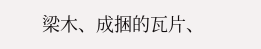梁木、成捆的瓦片、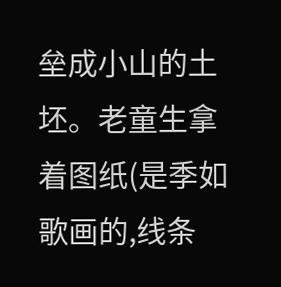垒成小山的土坯。老童生拿着图纸(是季如歌画的,线条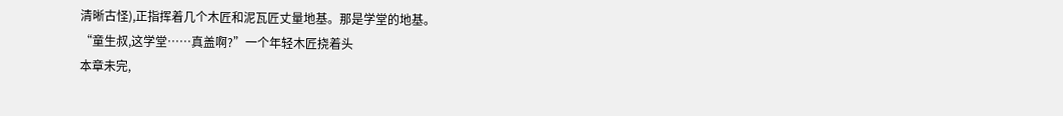清晰古怪),正指挥着几个木匠和泥瓦匠丈量地基。那是学堂的地基。
“童生叔,这学堂……真盖啊?”一个年轻木匠挠着头
本章未完,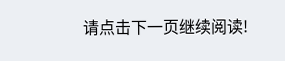请点击下一页继续阅读!